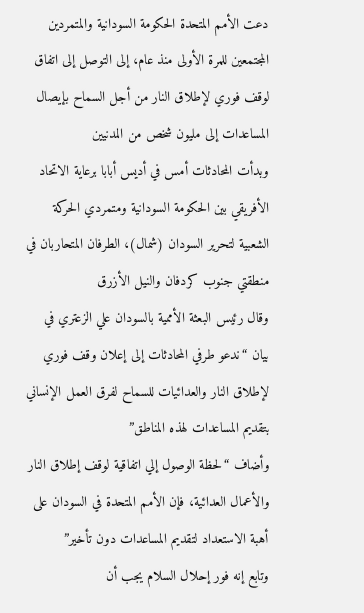دعت الأمم المتحدة الحكومة السودانية والمتمردين المجتمعين للمرة الأولى منذ عام، إلى التوصل إلى اتفاق لوقف فوري لإطلاق النار من أجل السماح بإيصال المساعدات إلى مليون شخص من المدنيين
وبدأت المحادثات أمس في أديس أبابا برعاية الاتحاد الأفريقي بين الحكومة السودانية ومتمردي الحركة الشعبية لتحرير السودان (شمال)، الطرفان المتحاربان في منطقتي جنوب كردفان والنيل الأزرق
وقال رئيس البعثة الأممية بالسودان علي الزعتري في بيان “ندعو طرفي المحادثات إلى إعلان وقف فوري لإطلاق النار والعدائيات للسماح لفرق العمل الإنساني بتقديم المساعدات لهذه المناطق”
وأضاف “لحظة الوصول إلي اتفاقية لوقف إطلاق النار والأعمال العدائية، فإن الأمم المتحدة في السودان على أهبة الاستعداد لتقديم المساعدات دون تأخير”
وتابع إنه فور إحلال السلام يجب أن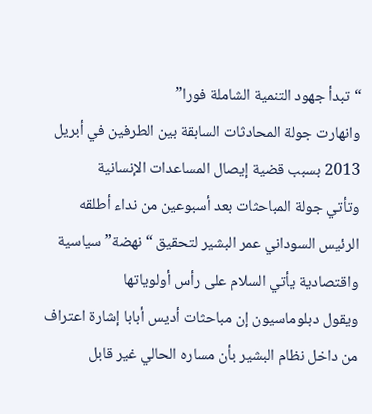“تبدأ جهود التنمية الشاملة فورا”
وانهارت جولة المحادثات السابقة بين الطرفين في أبريل 2013 بسبب قضية إيصال المساعدات الإنسانية
وتأتي جولة المباحثات بعد أسبوعين من نداء أطلقه الرئيس السوداني عمر البشير لتحقيق “نهضة” سياسية واقتصادية يأتي السلام على رأس أولوياتها
ويقول دبلوماسيون إن مباحثات أديس أبابا إشارة اعتراف من داخل نظام البشير بأن مساره الحالي غير قابل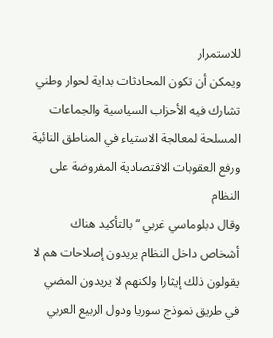للاستمرار
ويمكن أن تكون المحادثات بداية لحوار وطني تشارك فيه الأحزاب السياسية والجماعات المسلحة لمعالجة الاستياء في المناطق النائية ورفع العقوبات الاقتصادية المفروضة على النظام
وقال دبلوماسي غربي “بالتأكيد هناك أشخاص داخل النظام يريدون إصلاحات هم لا يقولون ذلك إيثارا ولكنهم لا يريدون المضي في طريق نموذج سوريا ودول الربيع العربي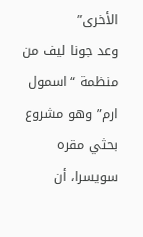الأخرى”
وعد جونا ليف من منظمة “اسمول ارم” وهو مشروع بحثي مقره سويسرا، أن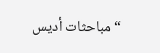“مباحثات أديس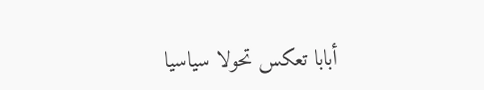أبابا تعكس تحولا سياسيا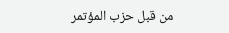من قبل حزب المؤتمر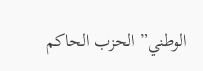الوطني” الحزب الحاكم